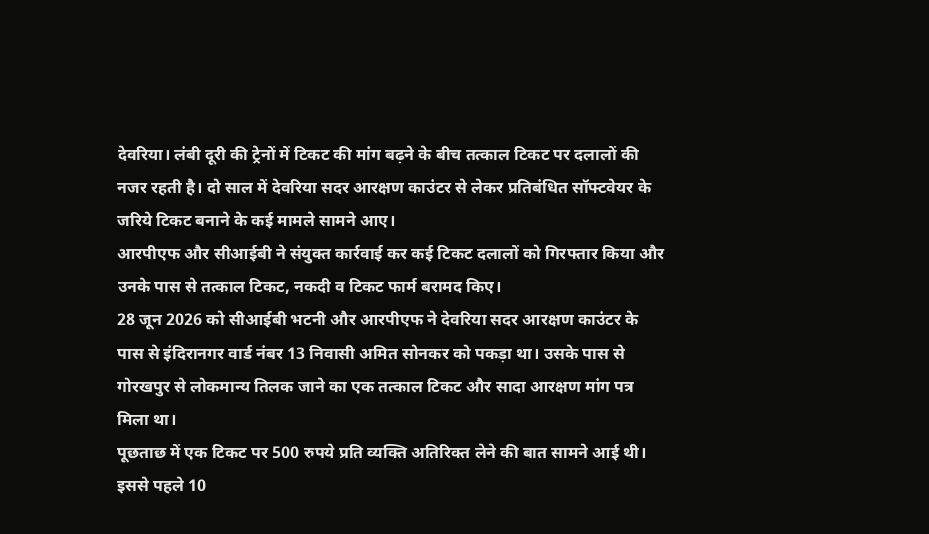देवरिया। लंबी दूरी की ट्रेनों में टिकट की मांग बढ़ने के बीच तत्काल टिकट पर दलालों की नजर रहती है। दो साल में देवरिया सदर आरक्षण काउंटर से लेकर प्रतिबंधित सॉफ्टवेयर के जरिये टिकट बनाने के कई मामले सामने आए।
आरपीएफ और सीआईबी ने संयुक्त कार्रवाई कर कई टिकट दलालों को गिरफ्तार किया और उनके पास से तत्काल टिकट, नकदी व टिकट फार्म बरामद किए।
28 जून 2026 को सीआईबी भटनी और आरपीएफ ने देवरिया सदर आरक्षण काउंटर के पास से इंदिरानगर वार्ड नंबर 13 निवासी अमित सोनकर को पकड़ा था। उसके पास से गोरखपुर से लोकमान्य तिलक जाने का एक तत्काल टिकट और सादा आरक्षण मांग पत्र मिला था।
पूछताछ में एक टिकट पर 500 रुपये प्रति व्यक्ति अतिरिक्त लेने की बात सामने आई थी। इससे पहले 10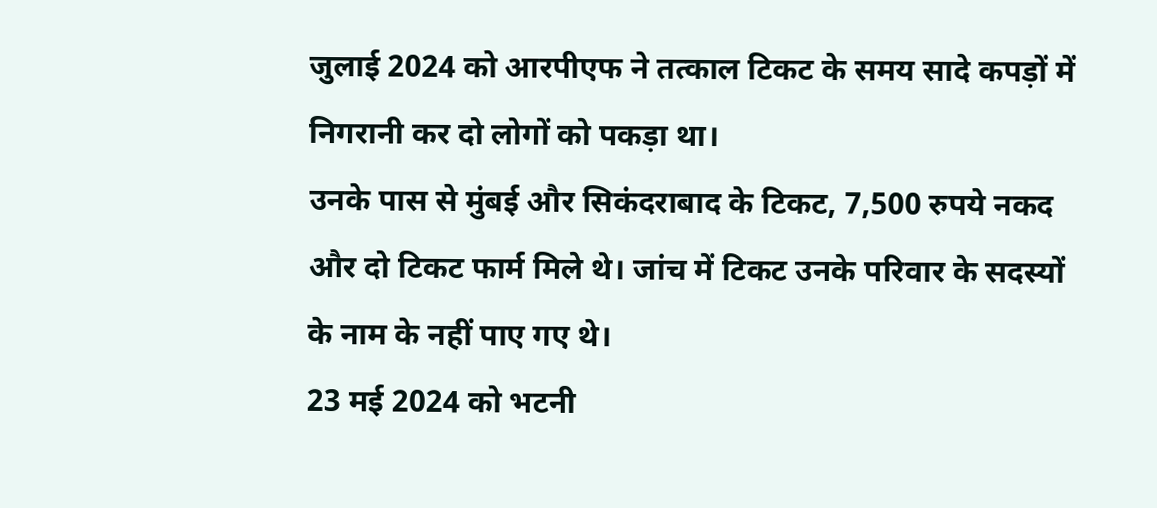जुलाई 2024 को आरपीएफ ने तत्काल टिकट के समय सादे कपड़ों में निगरानी कर दो लोगों को पकड़ा था।
उनके पास से मुंबई और सिकंदराबाद के टिकट, 7,500 रुपये नकद और दो टिकट फार्म मिले थे। जांच में टिकट उनके परिवार के सदस्यों के नाम के नहीं पाए गए थे।
23 मई 2024 को भटनी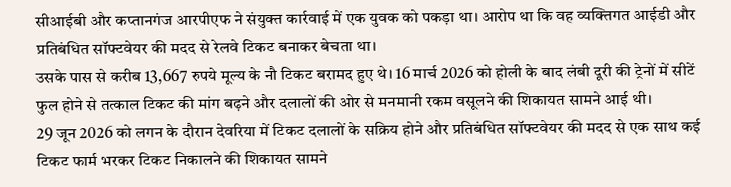सीआईबी और कप्तानगंज आरपीएफ ने संयुक्त कार्रवाई में एक युवक को पकड़ा था। आरोप था कि वह व्यक्तिगत आईडी और प्रतिबंधित सॉफ्टवेयर की मदद से रेलवे टिकट बनाकर बेचता था।
उसके पास से करीब 13,667 रुपये मूल्य के नौ टिकट बरामद हुए थे। 16 मार्च 2026 को होली के बाद लंबी दूरी की ट्रेनों में सीटें फुल होने से तत्काल टिकट की मांग बढ़ने और दलालों की ओर से मनमानी रकम वसूलने की शिकायत सामने आई थी।
29 जून 2026 को लगन के दौरान देवरिया में टिकट दलालों के सक्रिय होने और प्रतिबंधित सॉफ्टवेयर की मदद से एक साथ कई टिकट फार्म भरकर टिकट निकालने की शिकायत सामने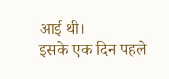आई थी।
इसके एक दिन पहले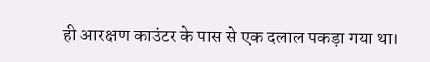ही आरक्षण काउंटर के पास से एक दलाल पकड़ा गया था।